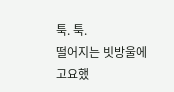툭. 툭.
떨어지는 빗방울에
고요했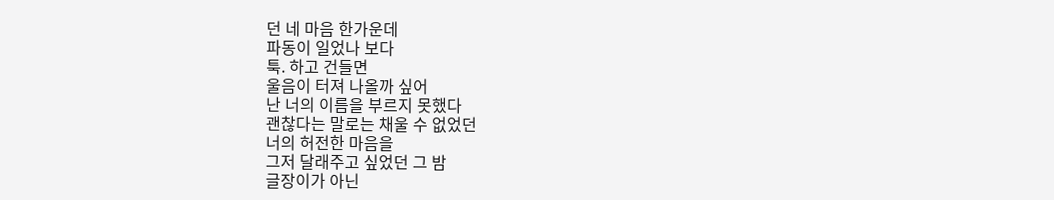던 네 마음 한가운데
파동이 일었나 보다
툭. 하고 건들면
울음이 터져 나올까 싶어
난 너의 이름을 부르지 못했다
괜찮다는 말로는 채울 수 없었던
너의 허전한 마음을
그저 달래주고 싶었던 그 밤
글장이가 아닌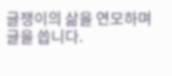글쟁이의 삶을 연모하며 글을 씁니다.